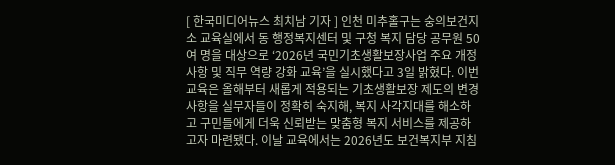[ 한국미디어뉴스 최치남 기자 ] 인천 미추홀구는 숭의보건지소 교육실에서 동 행정복지센터 및 구청 복지 담당 공무원 50여 명을 대상으로 ‘2026년 국민기초생활보장사업 주요 개정 사항 및 직무 역량 강화 교육’을 실시했다고 3일 밝혔다. 이번 교육은 올해부터 새롭게 적용되는 기초생활보장 제도의 변경 사항을 실무자들이 정확히 숙지해, 복지 사각지대를 해소하고 구민들에게 더욱 신뢰받는 맞춤형 복지 서비스를 제공하고자 마련됐다. 이날 교육에서는 2026년도 보건복지부 지침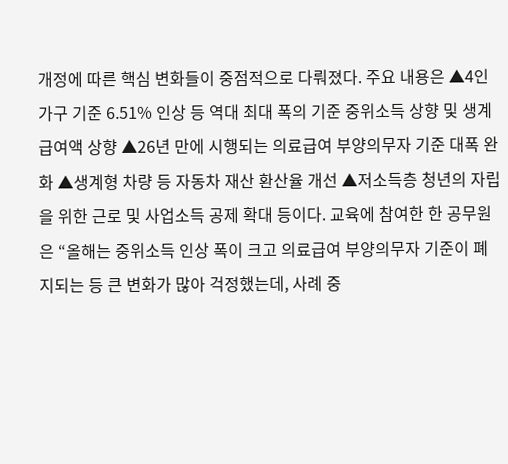개정에 따른 핵심 변화들이 중점적으로 다뤄졌다. 주요 내용은 ▲4인 가구 기준 6.51% 인상 등 역대 최대 폭의 기준 중위소득 상향 및 생계급여액 상향 ▲26년 만에 시행되는 의료급여 부양의무자 기준 대폭 완화 ▲생계형 차량 등 자동차 재산 환산율 개선 ▲저소득층 청년의 자립을 위한 근로 및 사업소득 공제 확대 등이다. 교육에 참여한 한 공무원은 “올해는 중위소득 인상 폭이 크고 의료급여 부양의무자 기준이 폐지되는 등 큰 변화가 많아 걱정했는데, 사례 중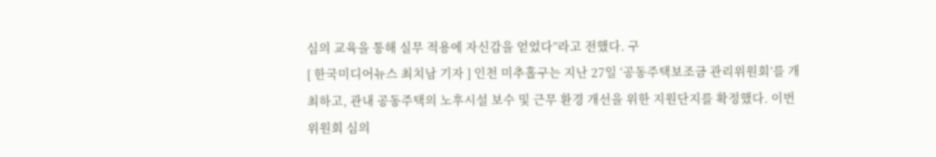심의 교육을 통해 실무 적용에 자신감을 얻었다”라고 전했다. 구
[ 한국미디어뉴스 최치남 기자 ] 인천 미추홀구는 지난 27일 ‘공동주택보조금 관리위원회’를 개최하고, 관내 공동주택의 노후시설 보수 및 근무 환경 개선을 위한 지원단지를 확정했다. 이번 위원회 심의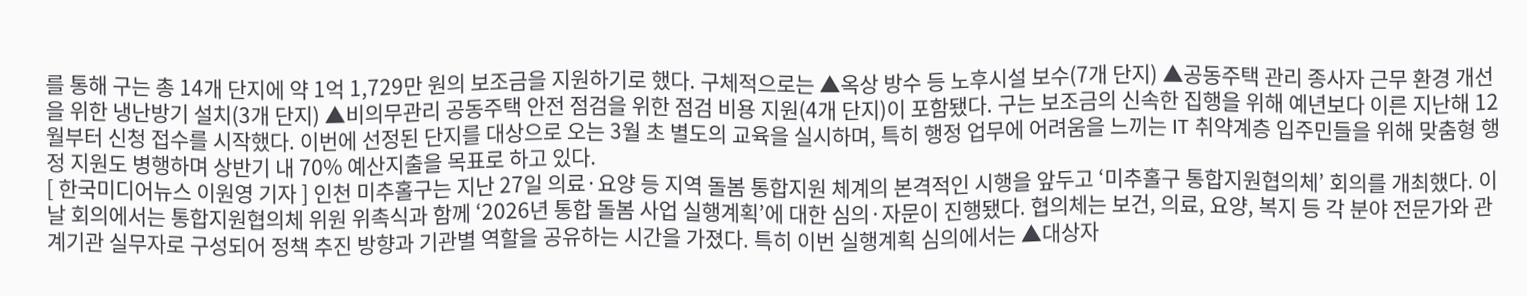를 통해 구는 총 14개 단지에 약 1억 1,729만 원의 보조금을 지원하기로 했다. 구체적으로는 ▲옥상 방수 등 노후시설 보수(7개 단지) ▲공동주택 관리 종사자 근무 환경 개선을 위한 냉난방기 설치(3개 단지) ▲비의무관리 공동주택 안전 점검을 위한 점검 비용 지원(4개 단지)이 포함됐다. 구는 보조금의 신속한 집행을 위해 예년보다 이른 지난해 12월부터 신청 접수를 시작했다. 이번에 선정된 단지를 대상으로 오는 3월 초 별도의 교육을 실시하며, 특히 행정 업무에 어려움을 느끼는 IT 취약계층 입주민들을 위해 맞춤형 행정 지원도 병행하며 상반기 내 70% 예산지출을 목표로 하고 있다.
[ 한국미디어뉴스 이원영 기자 ] 인천 미추홀구는 지난 27일 의료·요양 등 지역 돌봄 통합지원 체계의 본격적인 시행을 앞두고 ‘미추홀구 통합지원협의체’ 회의를 개최했다. 이날 회의에서는 통합지원협의체 위원 위촉식과 함께 ‘2026년 통합 돌봄 사업 실행계획’에 대한 심의·자문이 진행됐다. 협의체는 보건, 의료, 요양, 복지 등 각 분야 전문가와 관계기관 실무자로 구성되어 정책 추진 방향과 기관별 역할을 공유하는 시간을 가졌다. 특히 이번 실행계획 심의에서는 ▲대상자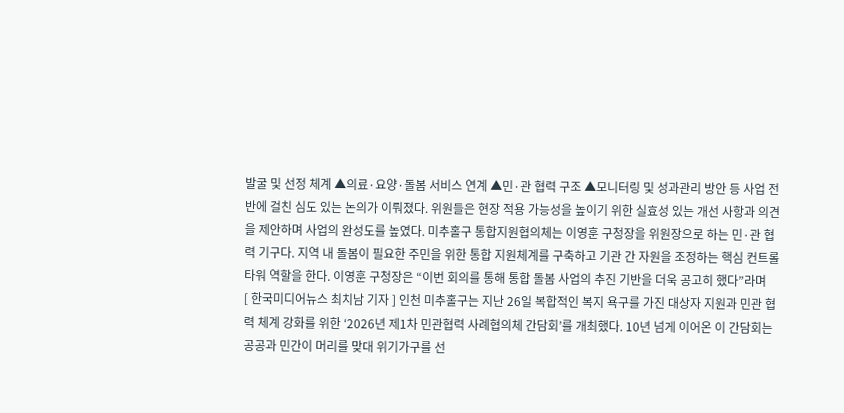발굴 및 선정 체계 ▲의료·요양·돌봄 서비스 연계 ▲민·관 협력 구조 ▲모니터링 및 성과관리 방안 등 사업 전반에 걸친 심도 있는 논의가 이뤄졌다. 위원들은 현장 적용 가능성을 높이기 위한 실효성 있는 개선 사항과 의견을 제안하며 사업의 완성도를 높였다. 미추홀구 통합지원협의체는 이영훈 구청장을 위원장으로 하는 민·관 협력 기구다. 지역 내 돌봄이 필요한 주민을 위한 통합 지원체계를 구축하고 기관 간 자원을 조정하는 핵심 컨트롤타워 역할을 한다. 이영훈 구청장은 “이번 회의를 통해 통합 돌봄 사업의 추진 기반을 더욱 공고히 했다”라며
[ 한국미디어뉴스 최치남 기자 ] 인천 미추홀구는 지난 26일 복합적인 복지 욕구를 가진 대상자 지원과 민관 협력 체계 강화를 위한 ‘2026년 제1차 민관협력 사례협의체 간담회’를 개최했다. 10년 넘게 이어온 이 간담회는 공공과 민간이 머리를 맞대 위기가구를 선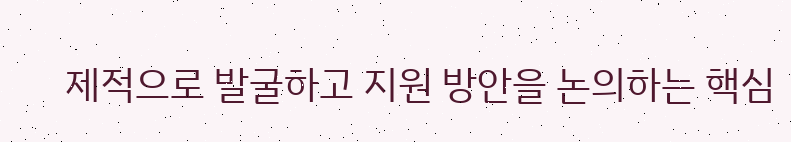제적으로 발굴하고 지원 방안을 논의하는 핵심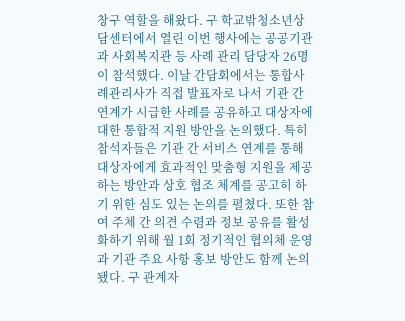창구 역할을 해왔다. 구 학교밖청소년상담센터에서 열린 이번 행사에는 공공기관과 사회복지관 등 사례 관리 담당자 26명이 참석했다. 이날 간담회에서는 통합사례관리사가 직접 발표자로 나서 기관 간 연계가 시급한 사례를 공유하고 대상자에 대한 통합적 지원 방안을 논의했다. 특히 참석자들은 기관 간 서비스 연계를 통해 대상자에게 효과적인 맞춤형 지원을 제공하는 방안과 상호 협조 체계를 공고히 하기 위한 심도 있는 논의를 펼쳤다. 또한 참여 주체 간 의견 수렴과 정보 공유를 활성화하기 위해 월 1회 정기적인 협의체 운영과 기관 주요 사항 홍보 방안도 함께 논의됐다. 구 관계자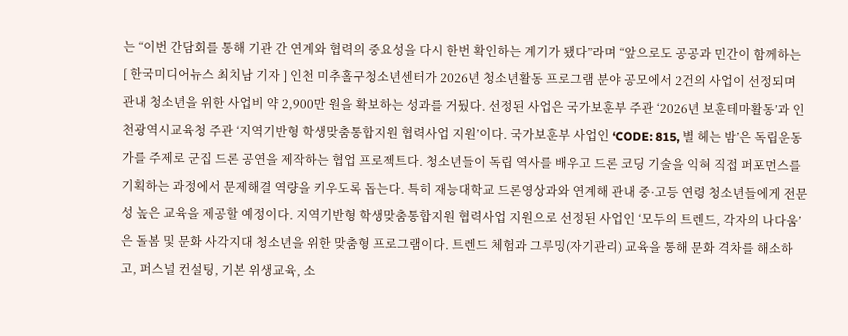는 “이번 간담회를 통해 기관 간 연계와 협력의 중요성을 다시 한번 확인하는 계기가 됐다”라며 “앞으로도 공공과 민간이 함께하는
[ 한국미디어뉴스 최치남 기자 ] 인천 미추홀구청소년센터가 2026년 청소년활동 프로그램 분야 공모에서 2건의 사업이 선정되며 관내 청소년을 위한 사업비 약 2,900만 원을 확보하는 성과를 거뒀다. 선정된 사업은 국가보훈부 주관 ‘2026년 보훈테마활동’과 인천광역시교육청 주관 ‘지역기반형 학생맞춤통합지원 협력사업 지원’이다. 국가보훈부 사업인 ‘CODE: 815, 별 헤는 밤’은 독립운동가를 주제로 군집 드론 공연을 제작하는 협업 프로젝트다. 청소년들이 독립 역사를 배우고 드론 코딩 기술을 익혀 직접 퍼포먼스를 기획하는 과정에서 문제해결 역량을 키우도록 돕는다. 특히 재능대학교 드론영상과와 연계해 관내 중·고등 연령 청소년들에게 전문성 높은 교육을 제공할 예정이다. 지역기반형 학생맞춤통합지원 협력사업 지원으로 선정된 사업인 ‘모두의 트렌드, 각자의 나다움’은 돌봄 및 문화 사각지대 청소년을 위한 맞춤형 프로그램이다. 트렌드 체험과 그루밍(자기관리) 교육을 통해 문화 격차를 해소하고, 퍼스널 컨설팅, 기본 위생교육, 소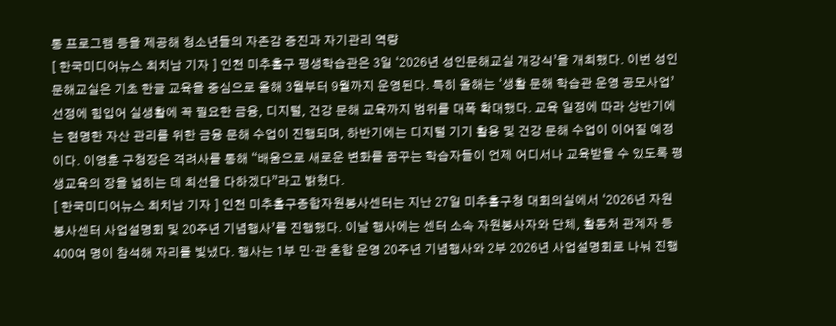통 프로그램 등을 제공해 청소년들의 자존감 증진과 자기관리 역량
[ 한국미디어뉴스 최치남 기자 ] 인천 미추홀구 평생학습관은 3일 ‘2026년 성인문해교실 개강식’을 개최했다. 이번 성인문해교실은 기초 한글 교육을 중심으로 올해 3월부터 9월까지 운영된다. 특히 올해는 ‘생활 문해 학습관 운영 공모사업’ 선정에 힘입어 실생활에 꼭 필요한 금융, 디지털, 건강 문해 교육까지 범위를 대폭 확대했다. 교육 일정에 따라 상반기에는 현명한 자산 관리를 위한 금융 문해 수업이 진행되며, 하반기에는 디지털 기기 활용 및 건강 문해 수업이 이어질 예정이다. 이영훈 구청장은 격려사를 통해 “배움으로 새로운 변화를 꿈꾸는 학습자들이 언제 어디서나 교육받을 수 있도록 평생교육의 장을 넓히는 데 최선을 다하겠다”라고 밝혔다.
[ 한국미디어뉴스 최치남 기자 ] 인천 미추홀구종합자원봉사센터는 지난 27일 미추홀구청 대회의실에서 ‘2026년 자원봉사센터 사업설명회 및 20주년 기념행사’를 진행했다. 이날 행사에는 센터 소속 자원봉사자와 단체, 활동처 관계자 등 400여 명이 참석해 자리를 빛냈다. 행사는 1부 민·관 혼합 운영 20주년 기념행사와 2부 2026년 사업설명회로 나눠 진행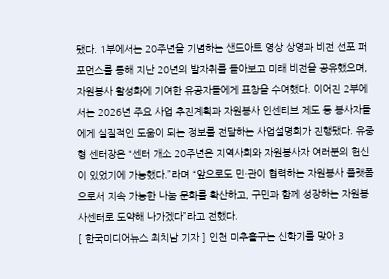됐다. 1부에서는 20주년을 기념하는 샌드아트 영상 상영과 비전 선포 퍼포먼스를 통해 지난 20년의 발자취를 돌아보고 미래 비전을 공유했으며, 자원봉사 활성화에 기여한 유공자들에게 표창을 수여했다. 이어진 2부에서는 2026년 주요 사업 추진계획과 자원봉사 인센티브 제도 등 봉사자들에게 실질적인 도움이 되는 정보를 전달하는 사업설명회가 진행됐다. 유중형 센터장은 “센터 개소 20주년은 지역사회와 자원봉사자 여러분의 헌신이 있었기에 가능했다.”라며 “앞으로도 민·관이 협력하는 자원봉사 플랫폼으로서 지속 가능한 나눔 문화를 확산하고, 구민과 함께 성장하는 자원봉사센터로 도약해 나가겠다”라고 전했다.
[ 한국미디어뉴스 최치남 기자 ] 인천 미추홀구는 신학기를 맞아 3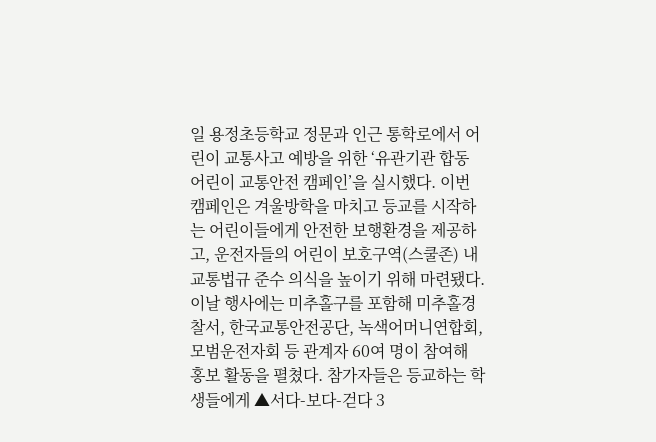일 용정초등학교 정문과 인근 통학로에서 어린이 교통사고 예방을 위한 ‘유관기관 합동 어린이 교통안전 캠페인’을 실시했다. 이번 캠페인은 겨울방학을 마치고 등교를 시작하는 어린이들에게 안전한 보행환경을 제공하고, 운전자들의 어린이 보호구역(스쿨존) 내 교통법규 준수 의식을 높이기 위해 마련됐다. 이날 행사에는 미추홀구를 포함해 미추홀경찰서, 한국교통안전공단, 녹색어머니연합회, 모범운전자회 등 관계자 60여 명이 참여해 홍보 활동을 펼쳤다. 참가자들은 등교하는 학생들에게 ▲서다-보다-걷다 3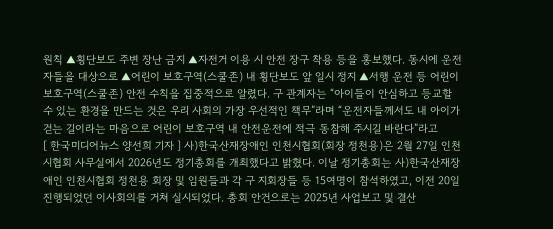원칙 ▲횡단보도 주변 장난 금지 ▲자전거 이용 시 안전 장구 착용 등을 홍보했다. 동시에 운전자들을 대상으로 ▲어린이 보호구역(스쿨존) 내 횡단보도 앞 일시 정지 ▲서행 운전 등 어린이 보호구역(스쿨존) 안전 수칙을 집중적으로 알렸다. 구 관계자는 “아이들이 안심하고 등교할 수 있는 환경을 만드는 것은 우리 사회의 가장 우선적인 책무”라며 “운전자들께서도 내 아이가 걷는 길이라는 마음으로 어린이 보호구역 내 안전운전에 적극 동참해 주시길 바란다”라고
[ 한국미디어뉴스 양선희 기자 ] 사)한국산재장애인 인천시협회(회장 정천용)은 2월 27일 인천시협회 사무실에서 2026년도 정기총회를 개최했다고 밝혔다. 이날 정기총회는 사)한국산재장애인 인천시협회 정천용 회장 및 임원들과 각 구 지회장들 등 15여명이 참석하였고, 이전 20일 진행되었던 이사회의를 거쳐 실시되었다. 총회 안건으로는 2025년 사업보고 및 결산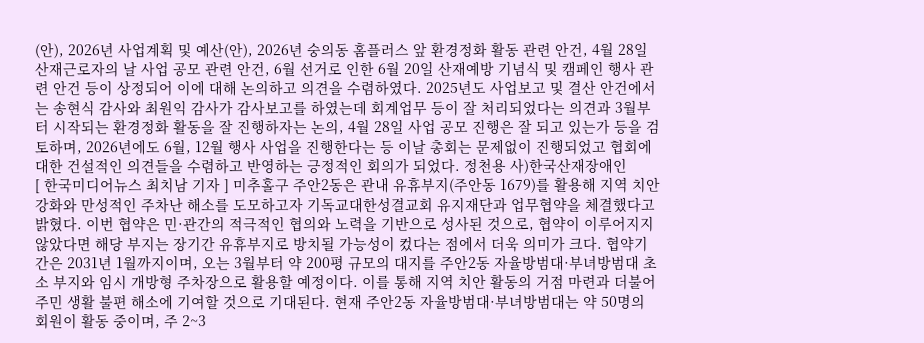(안), 2026년 사업계획 및 예산(안), 2026년 숭의동 홈플러스 앞 환경정화 활동 관련 안건, 4월 28일 산재근로자의 날 사업 공모 관련 안건, 6월 선거로 인한 6월 20일 산재예방 기념식 및 캠페인 행사 관련 안건 등이 상정되어 이에 대해 논의하고 의견을 수렴하였다. 2025년도 사업보고 및 결산 안건에서는 송현식 감사와 최원익 감사가 감사보고를 하였는데 회계업무 등이 잘 처리되었다는 의견과 3월부터 시작되는 환경정화 활동을 잘 진행하자는 논의, 4월 28일 사업 공모 진행은 잘 되고 있는가 등을 검토하며, 2026년에도 6월, 12월 행사 사업을 진행한다는 등 이날 총회는 문제없이 진행되었고 협회에 대한 건설적인 의견들을 수렴하고 반영하는 긍정적인 회의가 되었다. 정천용 사)한국산재장애인
[ 한국미디어뉴스 최치남 기자 ] 미추홀구 주안2동은 관내 유휴부지(주안동 1679)를 활용해 지역 치안 강화와 만성적인 주차난 해소를 도모하고자 기독교대한성결교회 유지재단과 업무협약을 체결했다고 밝혔다. 이번 협약은 민·관간의 적극적인 협의와 노력을 기반으로 성사된 것으로, 협약이 이루어지지 않았다면 해당 부지는 장기간 유휴부지로 방치될 가능성이 컸다는 점에서 더욱 의미가 크다. 협약기간은 2031년 1월까지이며, 오는 3월부터 약 200평 규모의 대지를 주안2동 자율방범대·부녀방범대 초소 부지와 임시 개방형 주차장으로 활용할 예정이다. 이를 통해 지역 치안 활동의 거점 마련과 더불어 주민 생활 불편 해소에 기여할 것으로 기대된다. 현재 주안2동 자율방범대·부녀방범대는 약 50명의 회원이 활동 중이며, 주 2~3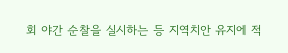회 야간 순찰을 실시하는 등 지역치안 유지에 적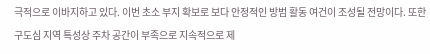극적으로 이바지하고 있다. 이번 초소 부지 확보로 보다 안정적인 방범 활동 여건이 조성될 전망이다. 또한 구도심 지역 특성상 주차 공간이 부족으로 지속적으로 제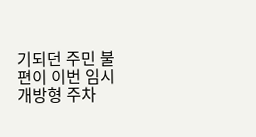기되던 주민 불편이 이번 임시 개방형 주차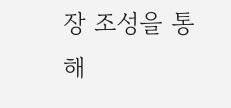장 조성을 통해